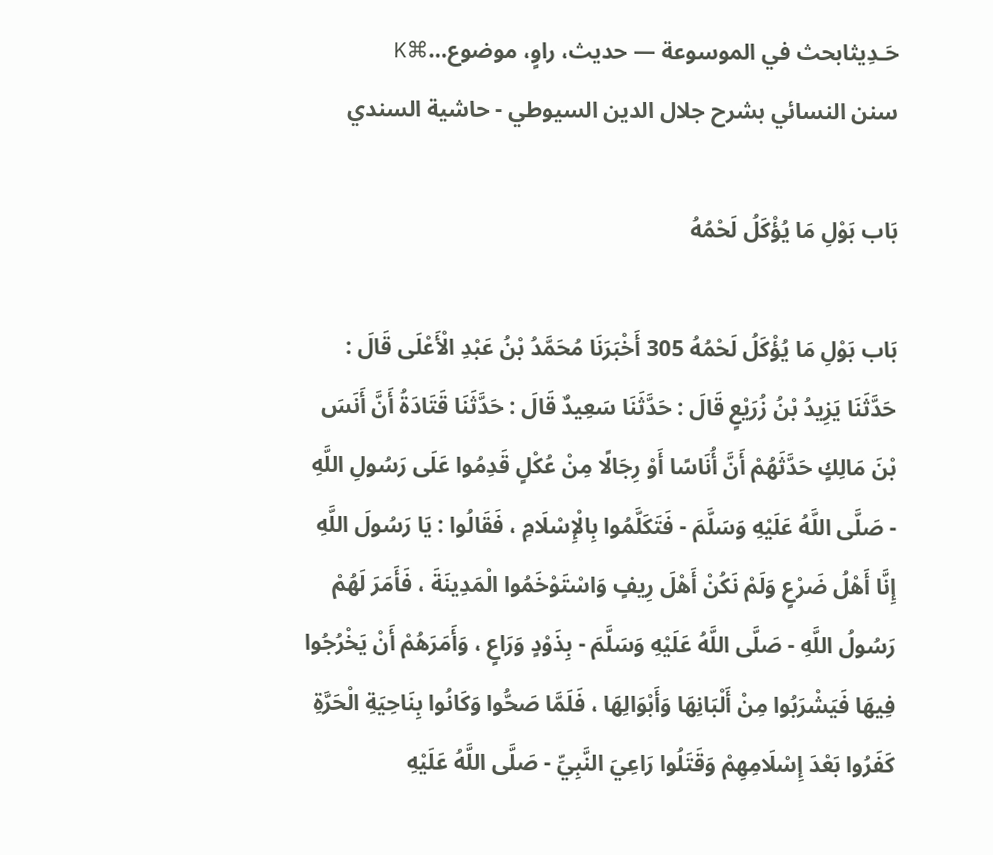حَـدِيثابحث في الموسوعة — حديث، راوٍ، موضوع…⌘K
سنن النسائي بشرح جلال الدين السيوطي - حاشية السندي

بَاب بَوْلِ مَا يُؤْكَلُ لَحْمُهُ

بَاب بَوْلِ مَا يُؤْكَلُ لَحْمُهُ 305 أَخْبَرَنَا مُحَمَّدُ بْنُ عَبْدِ الْأَعْلَى قَالَ : حَدَّثَنَا يَزِيدُ بْنُ زُرَيْعٍ قَالَ : حَدَّثَنَا سَعِيدٌ قَالَ : حَدَّثَنَا قَتَادَةُ أَنَّ أَنَسَ بْنَ مَالِكٍ حَدَّثَهُمْ أَنَّ أُنَاسًا أَوْ رِجَالًا مِنْ عُكْلٍ قَدِمُوا عَلَى رَسُولِ اللَّهِ - صَلَّى اللَّهُ عَلَيْهِ وَسَلَّمَ - فَتَكَلَّمُوا بِالْإِسْلَامِ ، فَقَالُوا : يَا رَسُولَ اللَّهِ إِنَّا أَهْلُ ضَرْعٍ وَلَمْ نَكُنْ أَهْلَ رِيفٍ وَاسْتَوْخَمُوا الْمَدِينَةَ ، فَأَمَرَ لَهُمْ رَسُولُ اللَّهِ - صَلَّى اللَّهُ عَلَيْهِ وَسَلَّمَ - بِذَوْدٍ وَرَاعٍ ، وَأَمَرَهُمْ أَنْ يَخْرُجُوا فِيهَا فَيَشْرَبُوا مِنْ أَلْبَانِهَا وَأَبْوَالِهَا ، فَلَمَّا صَحُّوا وَكَانُوا بِنَاحِيَةِ الْحَرَّةِ كَفَرُوا بَعْدَ إِسْلَامِهِمْ وَقَتَلُوا رَاعِيَ النَّبِيِّ - صَلَّى اللَّهُ عَلَيْهِ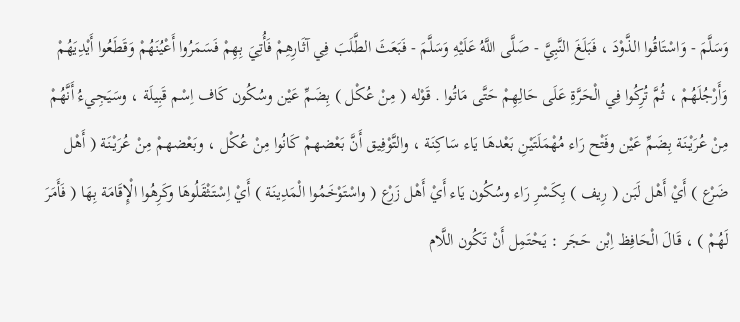وَسَلَّمَ - وَاسْتَاقُوا الذَّوْدَ ، فَبَلَغَ النَّبِيَّ - صَلَّى اللَّهُ عَلَيْهِ وَسَلَّمَ - فَبَعَثَ الطَّلَبَ فِي آثَارِهِمْ فَأُتِيَ بِهِمْ فَسَمَرُوا أَعْيُنَهُمْ وَقَطَعُوا أَيْدِيَهُمْ وَأَرْجُلَهُمْ ، ثُمَّ تُرِكُوا فِي الْحَرَّةِ عَلَى حَالِهِمْ حَتَّى مَاتُوا . قَوْله ( مِنْ عُكْل ) بِضَمِّ عَيْن وسُكُون كَاف اِسْم قَبِيلَة ، وسَيَجِيءُ أَنَّهُمْ مِنْ عُرَيْنَة بِضَمِّ عَيْن وفَتْح رَاء مُهْمَلَتَيْنِ بَعْدهَا يَاء سَاكِنَة ، والتَّوْفِيق أَنَّ بَعْضهمْ كَانُوا مِنْ عُكْل ، وبَعْضهمْ مِنْ عُرَيْنَة ( أَهْل ضَرْع ) أَيْ أَهْل لَبَن ( رِيف ) بِكَسْرِ رَاء وسُكُون يَاء أَيْ أَهْل زَرْع ( واسْتَوْخَمُوا الْمَدِينَة ) أَيْ اِسْتَثْقَلُوهَا وكَرِهُوا الْإِقَامَة بِهَا ( فَأَمَرَ لَهُمْ ) ، قَالَ الْحَافِظ اِبْن حَجَر : يَحْتَمِل أَنْ تَكُون اللَّام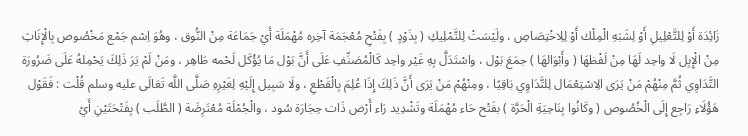زَائِدَة أَوْ لِلتَّعْلِيلِ أَوْ لِشَبَهِ الْمِلْك أَوْ لِلِاخْتِصَاصِ ، ولَيْسَتْ لِلتَّمْلِيكِ ( بِذَوْدٍ ) بِفَتْحِ مُعْجَمَة آخِره مُهْمَلَة أَيْ جَمَاعَة مِنْ النُّوق ، وهُوَ اِسْم جَمْع مَخْصُوص بِالْإِنَاثِ مِنْ الْإِبِل لَا واحِد لَهَا مِنْ لَفْظهَا ( وأَبْوَالهَا ) جمَعَ بَوْل ، واسْتَدَلَّ بِهِ غَيْر واحِد كَالْمُصَنِّفِ عَلَى أَنَّ بَوْل مَا يُؤْكَل لَحْمه طَاهِر ، ومَنْ لَمْ يَرَ ذَلِكَ يَحْمِلهُ عَلَى ضَرُورَة التَّدَاوِي ثُمَّ مِنْهُمْ مَنْ يَرَى الِاسْتِعْمَال لِلتَّدَاوِي بَاقِيًا ، ومِنْهُمْ مَنْ يَرَى أَنَّ ذَلِكَ إِذَا عُلِمَ بِالْقَطْعِ ، ولَا سَبِيل إِلَيْهِ لِغَيْرِهِ صَلَّى اللَّه تَعَالَى عليه وسلم قُلْت : فَقَوْل هَؤُلَاءِ رَاجِع إِلَى الْخُصُوص ( وكَانُوا بِنَاحِيَةِ الْحَرَّة ) بفَتْح حَاء مُهْمَلَة وتَشْدِيد رَاء أَرْض ذَات حِجَارَة سُود ، والْجُمْلَة مُعْتَرِضَة ( الطَّلَب ) بِفَتْحَتَيْنِ أَيْ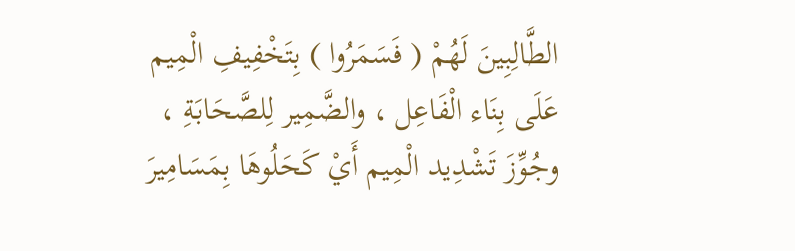الطَّالِبِينَ لَهُمْ ( فَسَمَرُوا ) بِتَخْفِيفِ الْمِيم عَلَى بِنَاء الْفَاعِل ، والضَّمِير لِلصَّحَابَةِ ، وجُوِّزَ تَشْدِيد الْمِيم أَيْ كَحَلُوهَا بِمَسَامِيرَ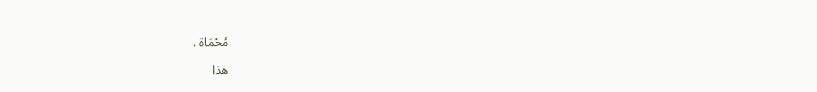مُحْمَاة .

هذا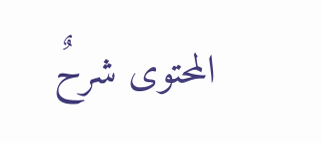المحتوى شرحٌ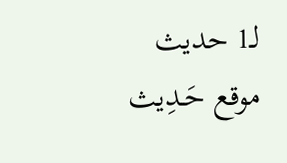لـ1 حديث
موقع حَـدِيث